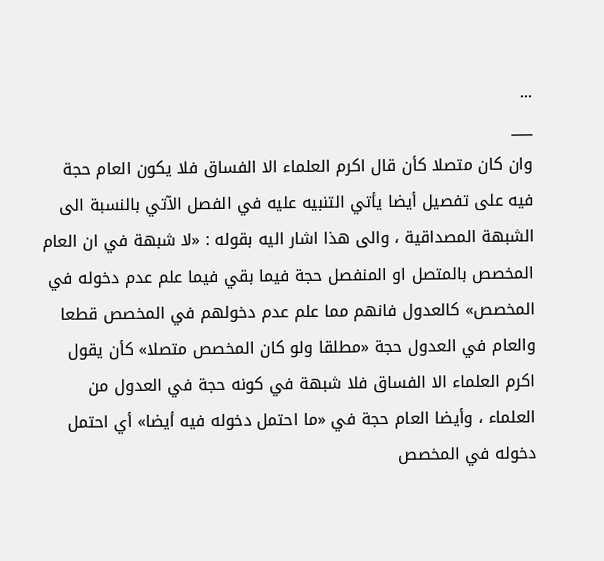...
___
وان كان متصلا كأن قال اكرم العلماء الا الفساق فلا يكون العام حجة فيه على تفصيل أيضا يأتي التنبيه عليه في الفصل الآتي بالنسبة الى الشبهة المصداقية ، والى هذا اشار اليه بقوله : «لا شبهة في ان العام المخصص بالمتصل او المنفصل حجة فيما بقي فيما علم عدم دخوله في المخصص» كالعدول فانهم مما علم عدم دخولهم في المخصص قطعا والعام في العدول حجة «مطلقا ولو كان المخصص متصلا» كأن يقول اكرم العلماء الا الفساق فلا شبهة في كونه حجة في العدول من العلماء ، وأيضا العام حجة في «ما احتمل دخوله فيه أيضا» أي احتمل دخوله في المخصص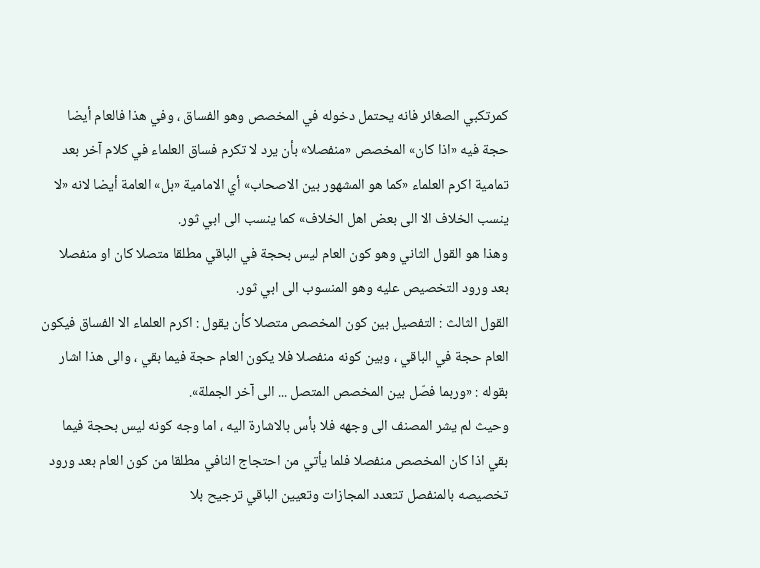كمرتكبي الصغائر فانه يحتمل دخوله في المخصص وهو الفساق ، وفي هذا فالعام أيضا حجة فيه «اذا كان» المخصص «منفصلا» بأن يرد لا تكرم فساق العلماء في كلام آخر بعد تمامية اكرم العلماء «كما هو المشهور بين الاصحاب» أي الامامية «بل» العامة أيضا لانه «لا ينسب الخلاف الا الى بعض اهل الخلاف» كما ينسب الى ابي ثور.
وهذا هو القول الثاني وهو كون العام ليس بحجة في الباقي مطلقا متصلا كان او منفصلا بعد ورود التخصيص عليه وهو المنسوب الى ابي ثور.
القول الثالث : التفصيل بين كون المخصص متصلا كأن يقول : اكرم العلماء الا الفساق فيكون العام حجة في الباقي ، وبين كونه منفصلا فلا يكون العام حجة فيما بقي ، والى هذا اشار بقوله : «وربما فصّل بين المخصص المتصل ... الى آخر الجملة».
وحيث لم يشر المصنف الى وجهه فلا بأس بالاشارة اليه ، اما وجه كونه ليس بحجة فيما بقي اذا كان المخصص منفصلا فلما يأتي من احتجاج النافي مطلقا من كون العام بعد ورود تخصيصه بالمنفصل تتعدد المجازات وتعيين الباقي ترجيح بلا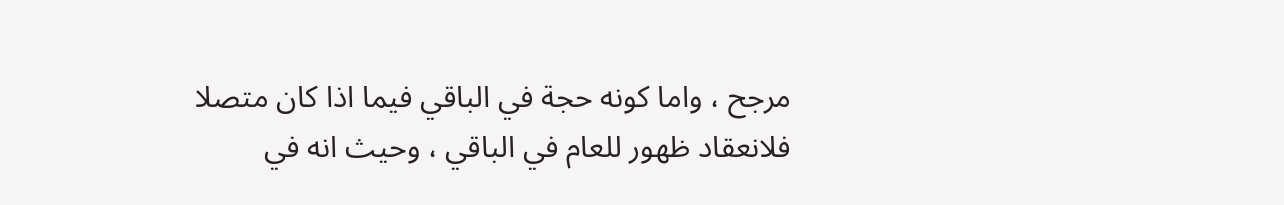مرجح ، واما كونه حجة في الباقي فيما اذا كان متصلا فلانعقاد ظهور للعام في الباقي ، وحيث انه في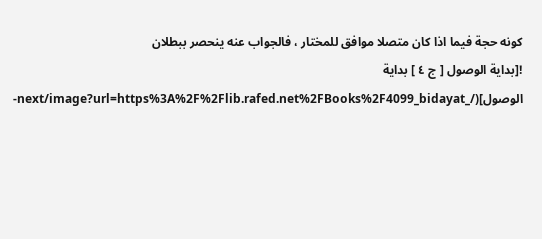كونه حجة فيما اذا كان متصلا موافق للمختار ، فالجواب عنه ينحصر ببطلان
![بداية الوصول [ ج ٤ ] بداية الوصول](/_next/image?url=https%3A%2F%2Flib.rafed.net%2FBooks%2F4099_bidayat-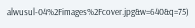alwusul-04%2Fimages%2Fcover.jpg&w=640&q=75)